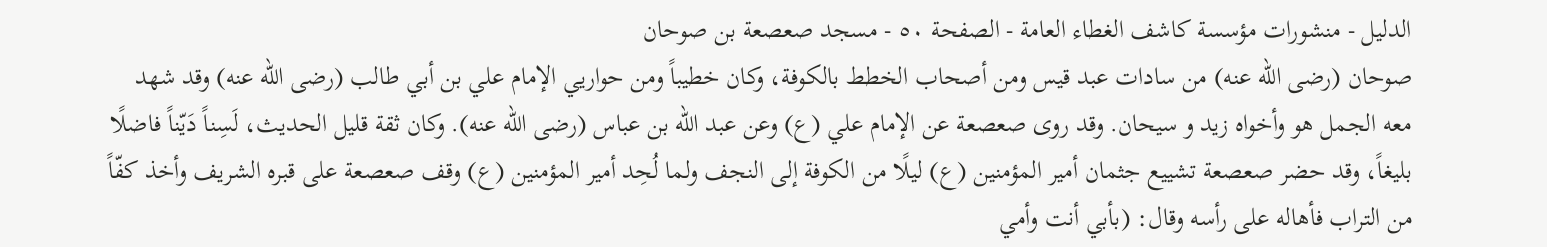الدليل - منشورات مؤسسة كاشف الغطاء العامة - الصفحة ٥٠ - مسجد صعصعة بن صوحان
صوحان (رضى الله عنه) من سادات عبد قيس ومن أصحاب الخطط بالكوفة، وكان خطيباً ومن حواريي الإمام علي بن أبي طالب (رضى الله عنه) وقد شهد معه الجمل هو وأخواه زيد و سيحان. وقد روى صعصعة عن الإمام علي (ع) وعن عبد الله بن عباس (رضى الله عنه). وكان ثقة قليل الحديث، لَسِناً دَيّناً فاضلًا بليغاً، وقد حضر صعصعة تشييع جثمان أمير المؤمنين (ع) ليلًا من الكوفة إلى النجف ولما لُحِد أمير المؤمنين (ع) وقف صعصعة على قبره الشريف وأخذ كفّاً من التراب فأهاله على رأسه وقال: (بأبي أنت وأمي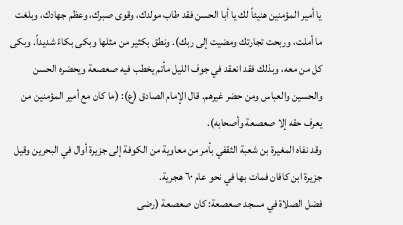يا أمير المؤمنين هنيئاً لك يا أبا الحسن فقد طاب مولدك، وقوى صبرك، وعظم جهادك، وبلغت ما أملت، وربحت تجارتك ومضيت إلى ربك). ونطق بكثير من مثلها وبكى بكاءً شديداً. وبكى كل من معه، وبذلك فقد انعقد في جوف الليل مأتم يخطب فيه صعصعة ويحضره الحسن والحسين والعباس ومن حضر غيرهم. قال الإمام الصادق (ع): (ما كان مع أمير المؤمنين من يعرف حقه إلا صعصعة وأصحابه).
وقد نفاه المغيرة بن شعبة الثقفي بأمر من معاوية من الكوفة إلى جزيرة أوال في البحرين وقيل جزيرة ابن كافان فمات بها في نحو عام ٦٠ هجرية.
فضل الصلاة في مسجد صعصعة: كان صعصعة (رضى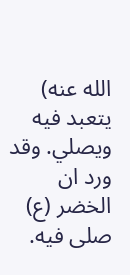الله عنه) يتعبد فيه ويصلي. وقد ورد ان الخضر (ع) صلى فيه.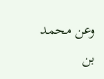وعن محمد بن